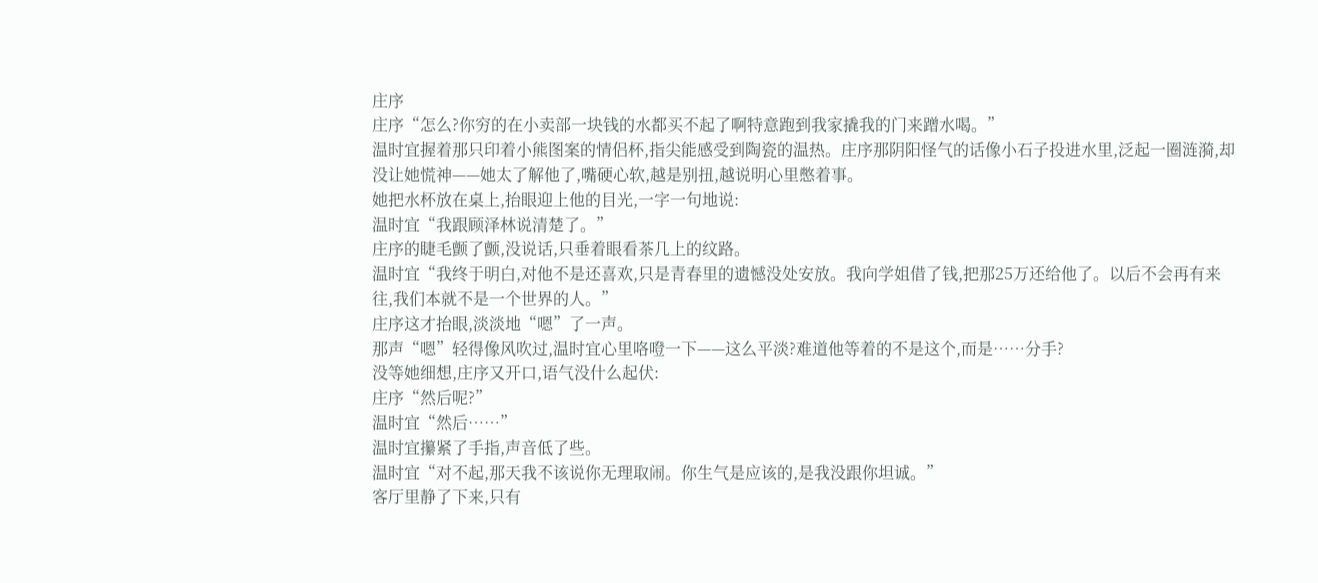庄序
庄序“怎么?你穷的在小卖部一块钱的水都买不起了啊特意跑到我家撬我的门来蹭水喝。”
温时宜握着那只印着小熊图案的情侣杯,指尖能感受到陶瓷的温热。庄序那阴阳怪气的话像小石子投进水里,泛起一圈涟漪,却没让她慌神——她太了解他了,嘴硬心软,越是别扭,越说明心里憋着事。
她把水杯放在桌上,抬眼迎上他的目光,一字一句地说:
温时宜“我跟顾泽林说清楚了。”
庄序的睫毛颤了颤,没说话,只垂着眼看茶几上的纹路。
温时宜“我终于明白,对他不是还喜欢,只是青春里的遗憾没处安放。我向学姐借了钱,把那25万还给他了。以后不会再有来往,我们本就不是一个世界的人。”
庄序这才抬眼,淡淡地“嗯”了一声。
那声“嗯”轻得像风吹过,温时宜心里咯噔一下——这么平淡?难道他等着的不是这个,而是……分手?
没等她细想,庄序又开口,语气没什么起伏:
庄序“然后呢?”
温时宜“然后……”
温时宜攥紧了手指,声音低了些。
温时宜“对不起,那天我不该说你无理取闹。你生气是应该的,是我没跟你坦诚。”
客厅里静了下来,只有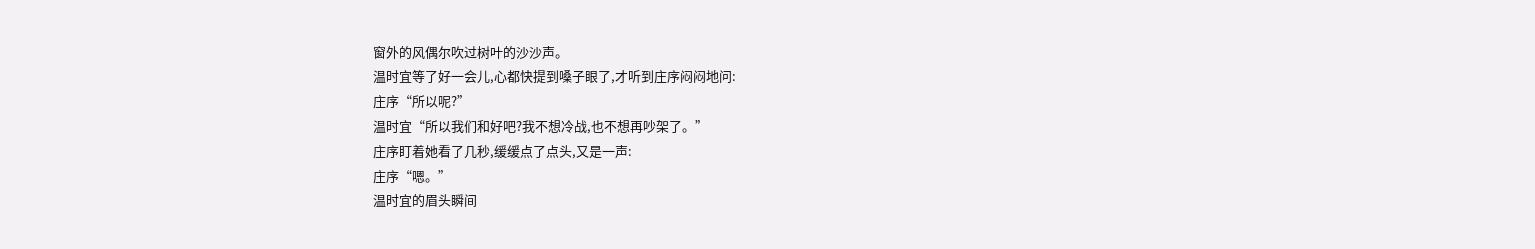窗外的风偶尔吹过树叶的沙沙声。
温时宜等了好一会儿,心都快提到嗓子眼了,才听到庄序闷闷地问:
庄序“所以呢?”
温时宜“所以我们和好吧?我不想冷战,也不想再吵架了。”
庄序盯着她看了几秒,缓缓点了点头,又是一声:
庄序“嗯。”
温时宜的眉头瞬间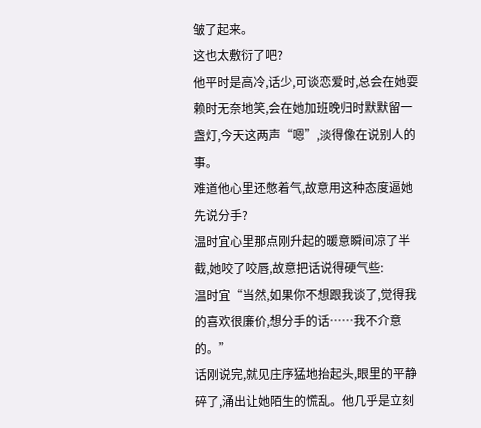皱了起来。
这也太敷衍了吧?
他平时是高冷,话少,可谈恋爱时,总会在她耍赖时无奈地笑,会在她加班晚归时默默留一盏灯,今天这两声“嗯”,淡得像在说别人的事。
难道他心里还憋着气,故意用这种态度逼她先说分手?
温时宜心里那点刚升起的暖意瞬间凉了半截,她咬了咬唇,故意把话说得硬气些:
温时宜“当然,如果你不想跟我谈了,觉得我的喜欢很廉价,想分手的话……我不介意的。”
话刚说完,就见庄序猛地抬起头,眼里的平静碎了,涌出让她陌生的慌乱。他几乎是立刻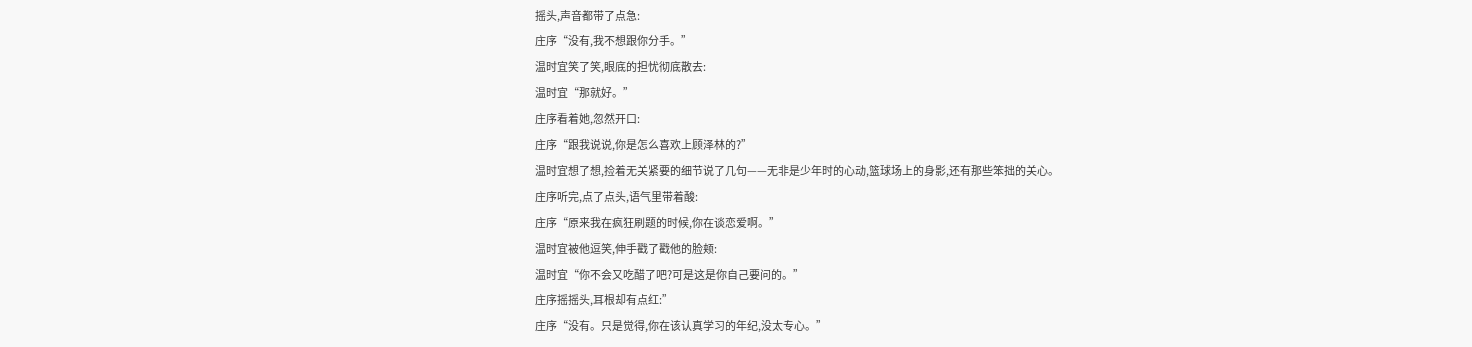摇头,声音都带了点急:
庄序“没有,我不想跟你分手。”
温时宜笑了笑,眼底的担忧彻底散去:
温时宜“那就好。”
庄序看着她,忽然开口:
庄序“跟我说说,你是怎么喜欢上顾泽林的?”
温时宜想了想,捡着无关紧要的细节说了几句——无非是少年时的心动,篮球场上的身影,还有那些笨拙的关心。
庄序听完,点了点头,语气里带着酸:
庄序“原来我在疯狂刷题的时候,你在谈恋爱啊。”
温时宜被他逗笑,伸手戳了戳他的脸颊:
温时宜“你不会又吃醋了吧?可是这是你自己要问的。”
庄序摇摇头,耳根却有点红:”
庄序“没有。只是觉得,你在该认真学习的年纪,没太专心。”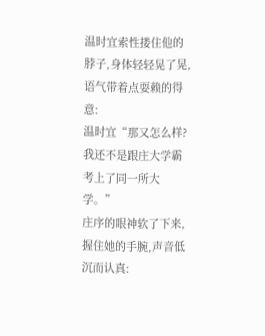温时宜索性搂住他的脖子,身体轻轻晃了晃,语气带着点耍赖的得意:
温时宜“那又怎么样?我还不是跟庄大学霸考上了同一所大学。”
庄序的眼神软了下来,握住她的手腕,声音低沉而认真: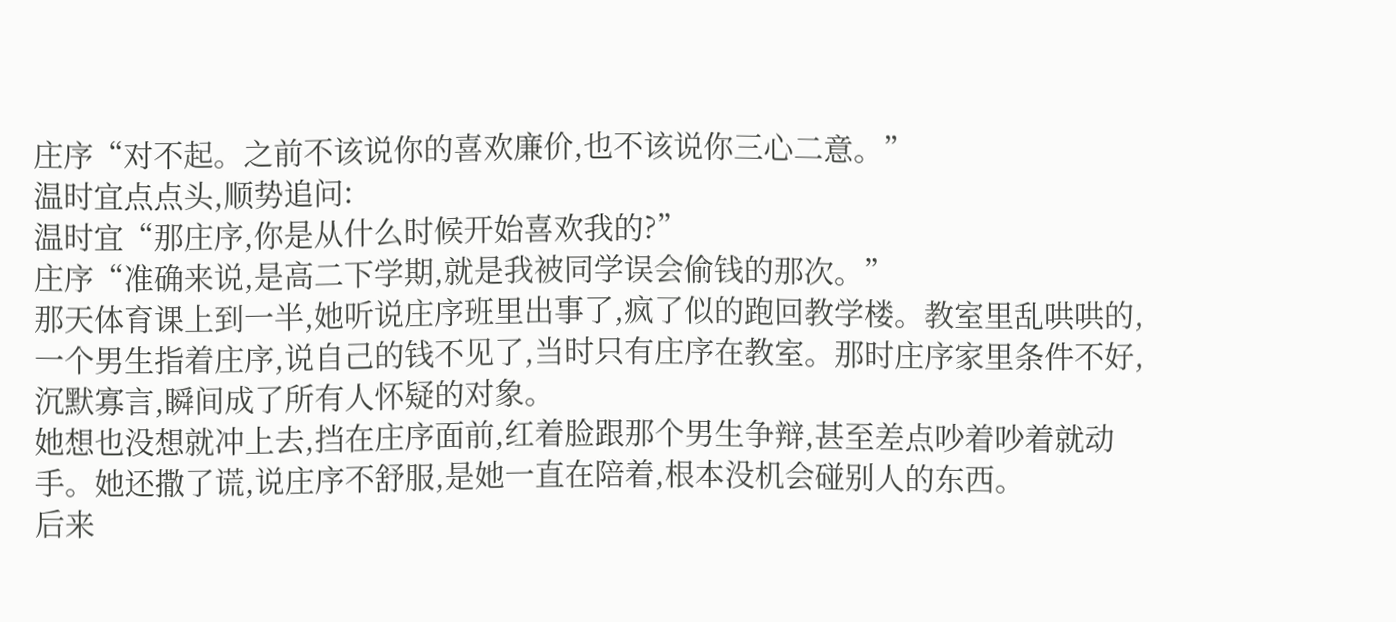庄序“对不起。之前不该说你的喜欢廉价,也不该说你三心二意。”
温时宜点点头,顺势追问:
温时宜“那庄序,你是从什么时候开始喜欢我的?”
庄序“准确来说,是高二下学期,就是我被同学误会偷钱的那次。”
那天体育课上到一半,她听说庄序班里出事了,疯了似的跑回教学楼。教室里乱哄哄的,一个男生指着庄序,说自己的钱不见了,当时只有庄序在教室。那时庄序家里条件不好,沉默寡言,瞬间成了所有人怀疑的对象。
她想也没想就冲上去,挡在庄序面前,红着脸跟那个男生争辩,甚至差点吵着吵着就动手。她还撒了谎,说庄序不舒服,是她一直在陪着,根本没机会碰别人的东西。
后来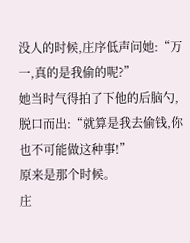没人的时候,庄序低声问她:“万一,真的是我偷的呢?”
她当时气得拍了下他的后脑勺,脱口而出:“就算是我去偷钱,你也不可能做这种事!”
原来是那个时候。
庄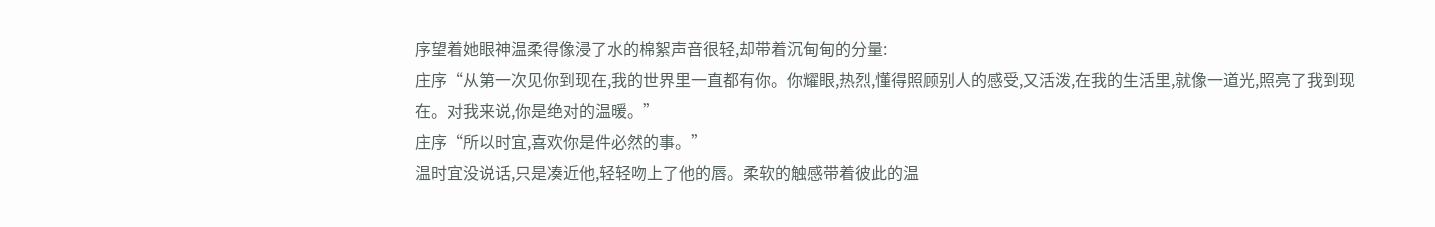序望着她眼神温柔得像浸了水的棉絮声音很轻,却带着沉甸甸的分量:
庄序“从第一次见你到现在,我的世界里一直都有你。你耀眼,热烈,懂得照顾别人的感受,又活泼,在我的生活里,就像一道光,照亮了我到现在。对我来说,你是绝对的温暖。”
庄序“所以时宜,喜欢你是件必然的事。”
温时宜没说话,只是凑近他,轻轻吻上了他的唇。柔软的触感带着彼此的温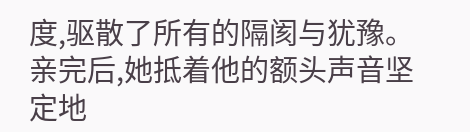度,驱散了所有的隔阂与犹豫。
亲完后,她抵着他的额头声音坚定地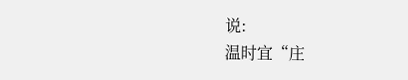说:
温时宜“庄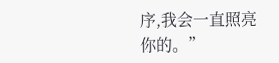序,我会一直照亮你的。”